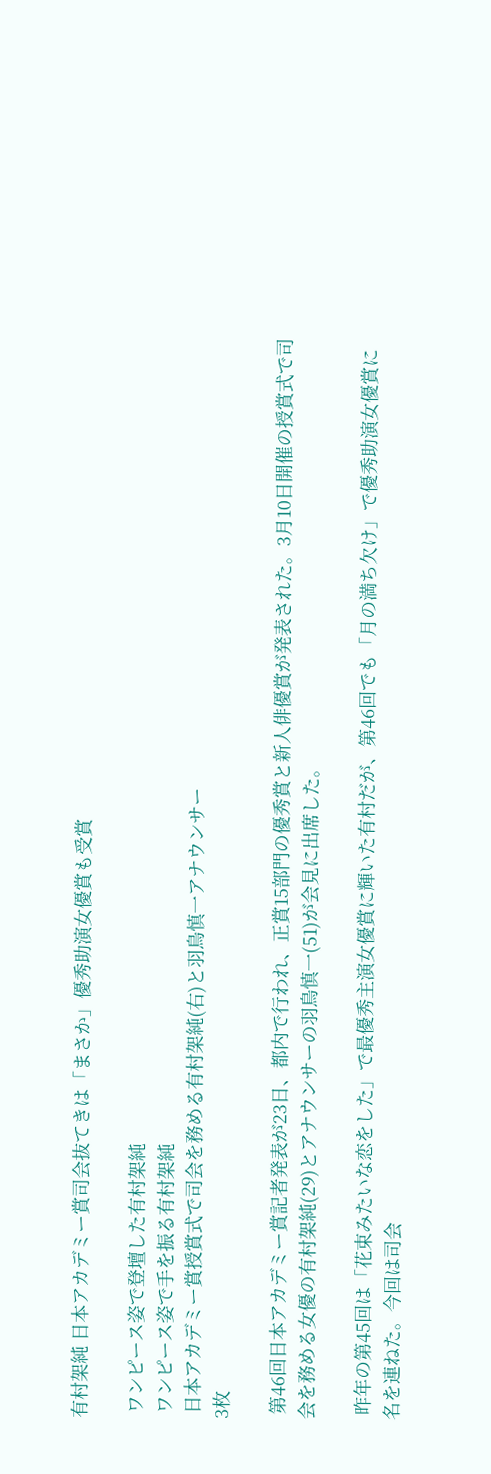有村架純 日本アカデミー賞司会抜てきは「まさか」優秀助演女優賞も受賞

 ワンピース姿で登壇した有村架純
 ワンピース姿で手を振る有村架純
 日本アカデミー賞授賞式で司会を務める有村架純(右)と羽鳥慎一アナウンサー
3枚

 第46回日本アカデミー賞記者発表が23日、都内で行われ、正賞15部門の優秀賞と新人俳優賞が発表された。3月10日開催の授賞式で司会を務める女優の有村架純(29)とアナウンサーの羽鳥慎一(51)が会見に出席した。

 昨年の第45回は「花束みたいな恋をした」で最優秀主演女優賞に輝いた有村だが、第46回でも「月の満ち欠け」で優秀助演女優賞に名を連ねた。今回は司会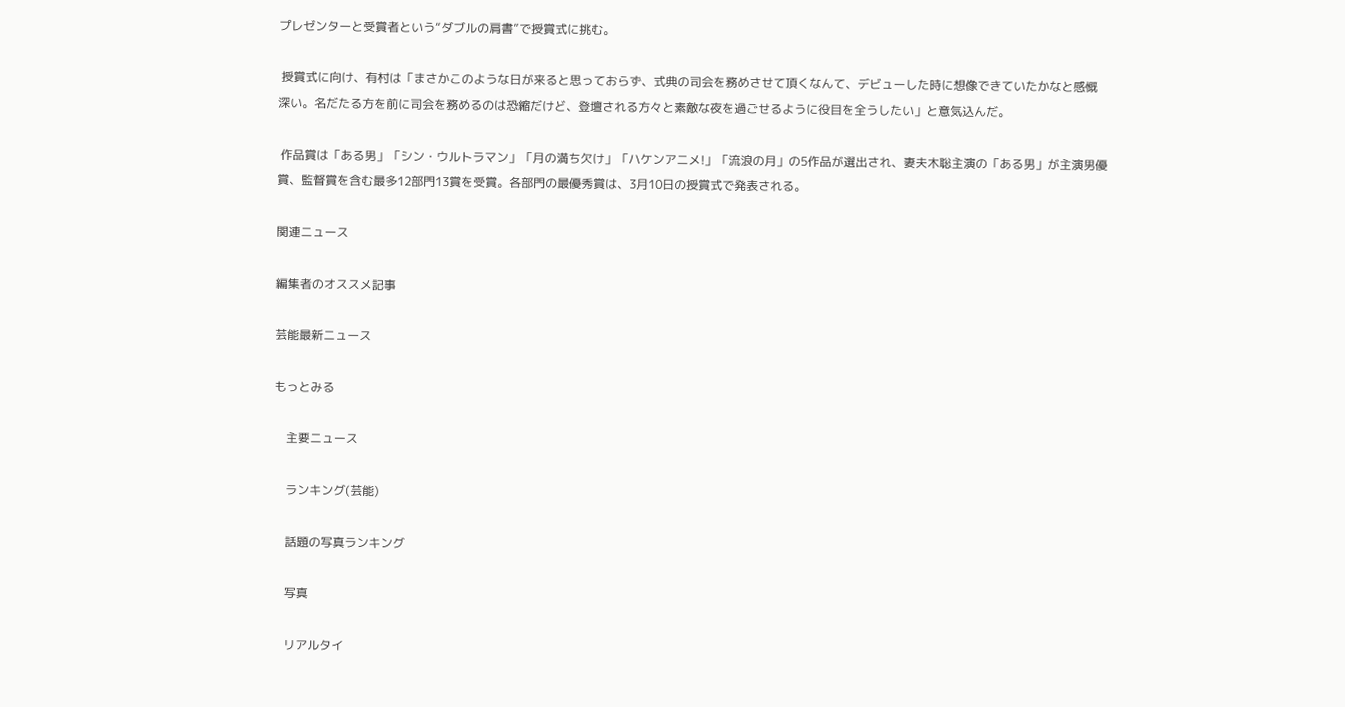プレゼンターと受賞者という“ダブルの肩書”で授賞式に挑む。

 授賞式に向け、有村は「まさかこのような日が来ると思っておらず、式典の司会を務めさせて頂くなんて、デビューした時に想像できていたかなと感慨深い。名だたる方を前に司会を務めるのは恐縮だけど、登壇される方々と素敵な夜を過ごせるように役目を全うしたい」と意気込んだ。

 作品賞は「ある男」「シン・ウルトラマン」「月の満ち欠け」「ハケンアニメ!」「流浪の月」の5作品が選出され、妻夫木聡主演の「ある男」が主演男優賞、監督賞を含む最多12部門13賞を受賞。各部門の最優秀賞は、3月10日の授賞式で発表される。

関連ニュース

編集者のオススメ記事

芸能最新ニュース

もっとみる

    主要ニュース

    ランキング(芸能)

    話題の写真ランキング

    写真

    リアルタイ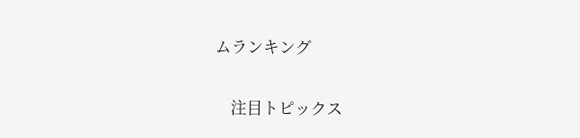ムランキング

    注目トピックス